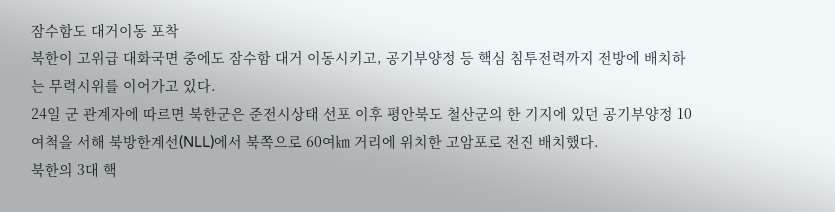잠수함도 대거이동 포착
북한이 고위급 대화국면 중에도 잠수함 대거 이동시키고, 공기부양정 등 핵심 침투전력까지 전방에 배치하는 무력시위를 이어가고 있다.
24일 군 관계자에 따르면 북한군은 준전시상태 선포 이후 평안북도 철산군의 한 기지에 있던 공기부양정 10여척을 서해 북방한계선(NLL)에서 북쪽으로 60여㎞ 거리에 위치한 고암포로 전진 배치했다.
북한의 3대 핵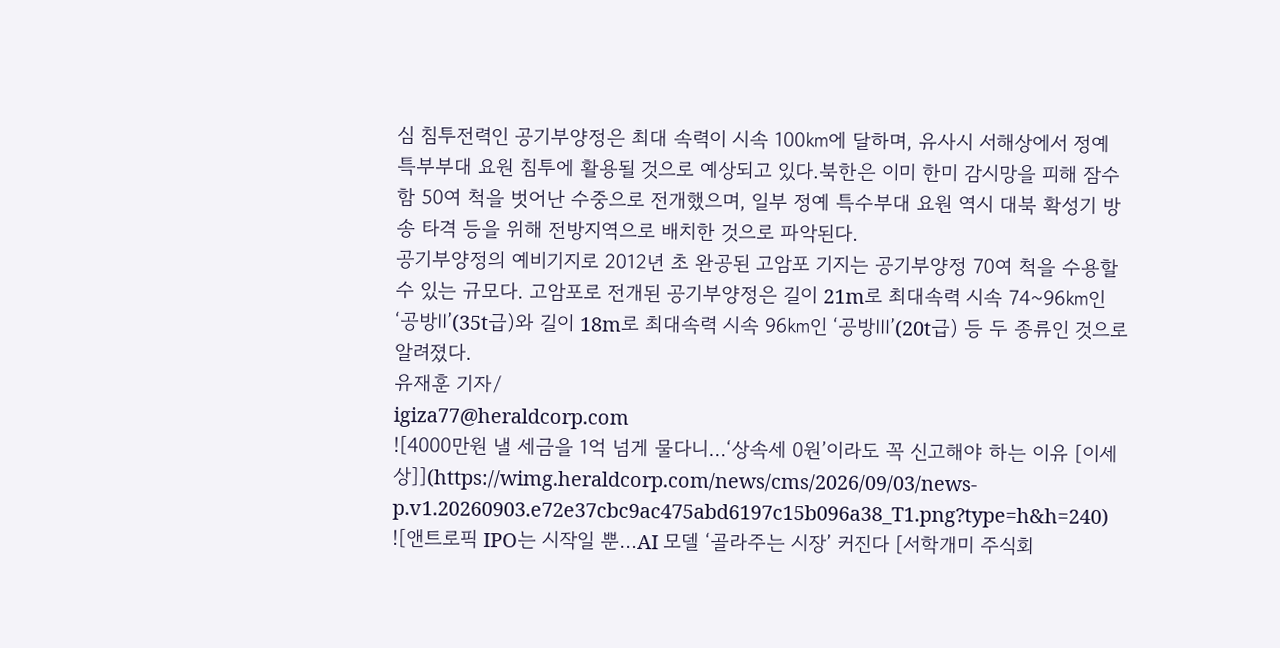심 침투전력인 공기부양정은 최대 속력이 시속 100㎞에 달하며, 유사시 서해상에서 정예 특부부대 요원 침투에 활용될 것으로 예상되고 있다.북한은 이미 한미 감시망을 피해 잠수함 50여 척을 벗어난 수중으로 전개했으며, 일부 정예 특수부대 요원 역시 대북 확성기 방송 타격 등을 위해 전방지역으로 배치한 것으로 파악된다.
공기부양정의 예비기지로 2012년 초 완공된 고암포 기지는 공기부양정 70여 척을 수용할 수 있는 규모다. 고암포로 전개된 공기부양정은 길이 21m로 최대속력 시속 74~96㎞인 ‘공방Ⅱ’(35t급)와 길이 18m로 최대속력 시속 96㎞인 ‘공방Ⅲ’(20t급) 등 두 종류인 것으로 알려졌다.
유재훈 기자/
igiza77@heraldcorp.com
![4000만원 낼 세금을 1억 넘게 물다니…‘상속세 0원’이라도 꼭 신고해야 하는 이유 [이세상]](https://wimg.heraldcorp.com/news/cms/2026/09/03/news-p.v1.20260903.e72e37cbc9ac475abd6197c15b096a38_T1.png?type=h&h=240)
![앤트로픽 IPO는 시작일 뿐…AI 모델 ‘골라주는 시장’ 커진다 [서학개미 주식회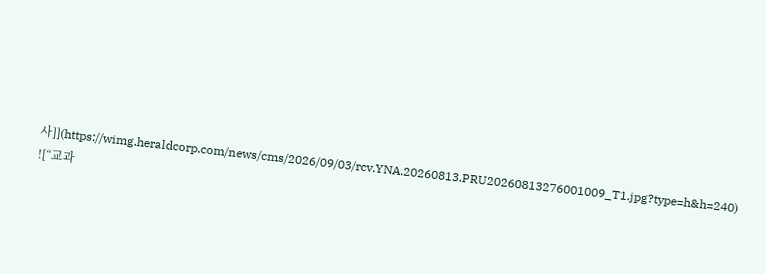사]](https://wimg.heraldcorp.com/news/cms/2026/09/03/rcv.YNA.20260813.PRU20260813276001009_T1.jpg?type=h&h=240)
![“교과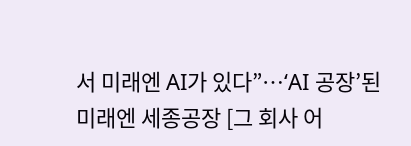서 미래엔 AI가 있다”…‘AI 공장’된 미래엔 세종공장 [그 회사 어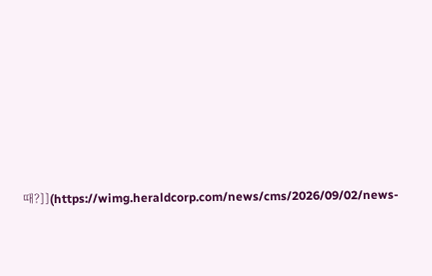때?]](https://wimg.heraldcorp.com/news/cms/2026/09/02/news-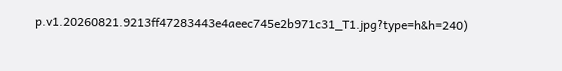p.v1.20260821.9213ff47283443e4aeec745e2b971c31_T1.jpg?type=h&h=240)